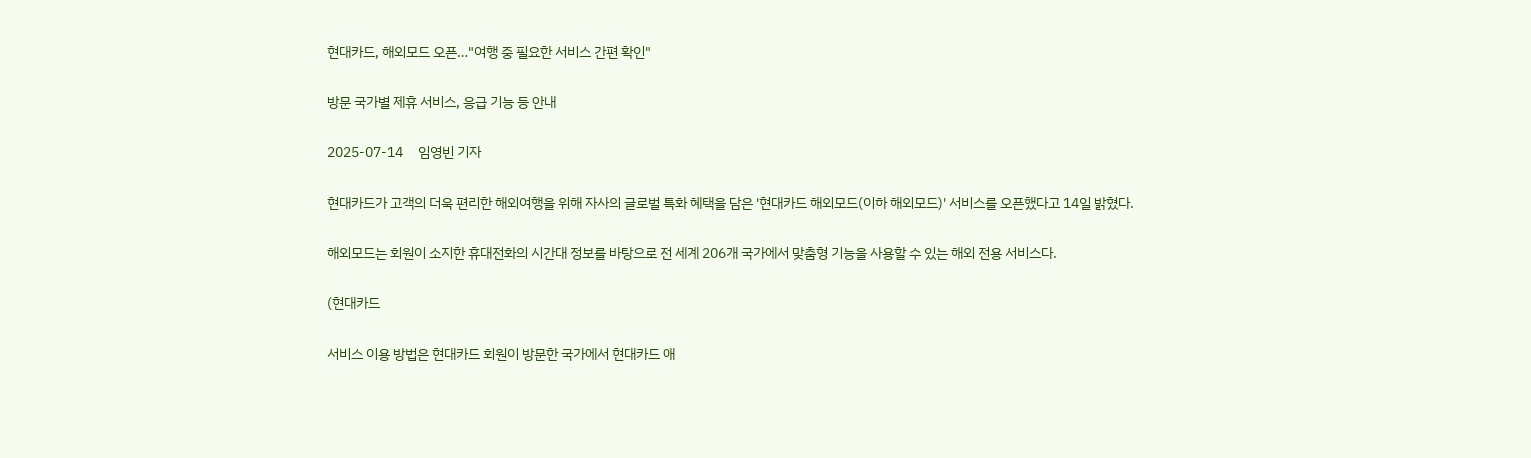현대카드, 해외모드 오픈…"여행 중 필요한 서비스 간편 확인"

방문 국가별 제휴 서비스, 응급 기능 등 안내

2025-07-14     임영빈 기자

현대카드가 고객의 더욱 편리한 해외여행을 위해 자사의 글로벌 특화 혜택을 담은 '현대카드 해외모드(이하 해외모드)' 서비스를 오픈했다고 14일 밝혔다.

해외모드는 회원이 소지한 휴대전화의 시간대 정보를 바탕으로 전 세계 206개 국가에서 맞춤형 기능을 사용할 수 있는 해외 전용 서비스다.

(현대카드

서비스 이용 방법은 현대카드 회원이 방문한 국가에서 현대카드 애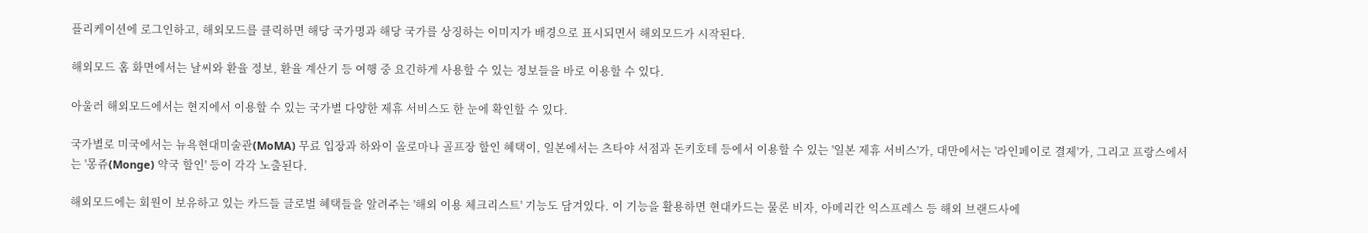플리케이션에 로그인하고, 해외모드를 클릭하면 해당 국가명과 해당 국가를 상징하는 이미지가 배경으로 표시되면서 해외모드가 시작된다.

해외모드 홈 화면에서는 날씨와 환율 정보, 환율 계산기 등 여행 중 요긴하게 사용할 수 있는 정보들을 바로 이용할 수 있다.

아울러 해외모드에서는 현지에서 이용할 수 있는 국가별 다양한 제휴 서비스도 한 눈에 확인할 수 있다.

국가별로 미국에서는 뉴욕현대미술관(MoMA) 무료 입장과 하와이 올로마나 골프장 할인 혜택이, 일본에서는 츠타야 서점과 돈키호테 등에서 이용할 수 있는 '일본 제휴 서비스'가, 대만에서는 '라인페이로 결제'가, 그리고 프랑스에서는 '몽쥬(Monge) 약국 할인' 등이 각각 노출된다.

해외모드에는 회원이 보유하고 있는 카드들 글로벌 혜택들을 알려주는 '해외 이용 체크리스트' 기능도 담겨있다. 이 기능을 활용하면 현대카드는 물론 비자, 아메리칸 익스프레스 등 해외 브랜드사에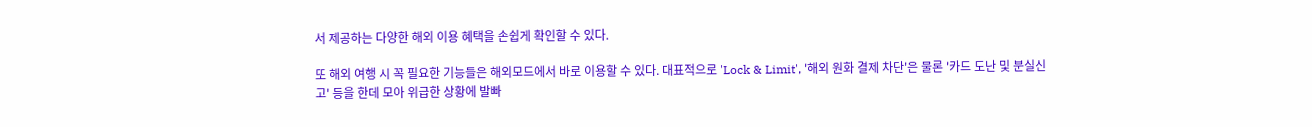서 제공하는 다양한 해외 이용 혜택을 손쉽게 확인할 수 있다.

또 해외 여행 시 꼭 필요한 기능들은 해외모드에서 바로 이용할 수 있다. 대표적으로 'Lock & Limit', '해외 원화 결제 차단'은 물론 '카드 도난 및 분실신고' 등을 한데 모아 위급한 상황에 발빠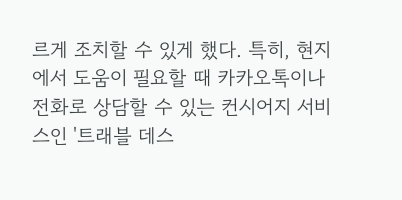르게 조치할 수 있게 했다. 특히, 현지에서 도움이 필요할 때 카카오톡이나 전화로 상담할 수 있는 컨시어지 서비스인 '트래블 데스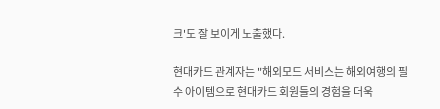크'도 잘 보이게 노출했다.

현대카드 관계자는 "해외모드 서비스는 해외여행의 필수 아이템으로 현대카드 회원들의 경험을 더욱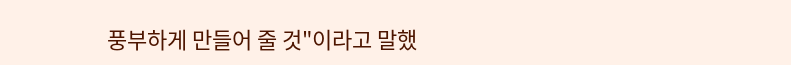풍부하게 만들어 줄 것"이라고 말했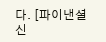다. [파이낸셜신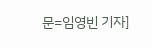문=임영빈 기자]